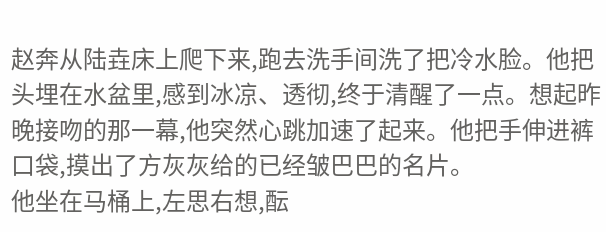赵奔从陆垚床上爬下来,跑去洗手间洗了把冷水脸。他把头埋在水盆里,感到冰凉、透彻,终于清醒了一点。想起昨晚接吻的那一幕,他突然心跳加速了起来。他把手伸进裤口袋,摸出了方灰灰给的已经皱巴巴的名片。
他坐在马桶上,左思右想,酝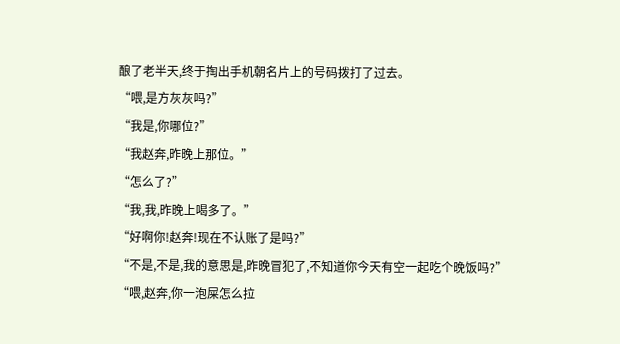酿了老半天,终于掏出手机朝名片上的号码拨打了过去。
“喂,是方灰灰吗?”
“我是,你哪位?”
“我赵奔,昨晚上那位。”
“怎么了?”
“我,我,昨晚上喝多了。”
“好啊你!赵奔!现在不认账了是吗?”
“不是,不是,我的意思是,昨晚冒犯了,不知道你今天有空一起吃个晚饭吗?”
“喂,赵奔,你一泡屎怎么拉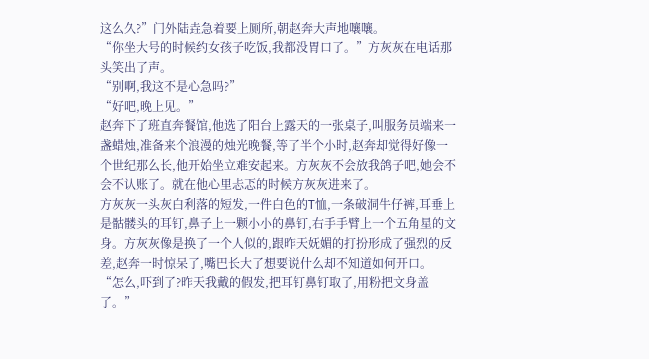这么久?”门外陆垚急着要上厕所,朝赵奔大声地嚷嚷。
“你坐大号的时候约女孩子吃饭,我都没胃口了。”方灰灰在电话那头笑出了声。
“别啊,我这不是心急吗?”
“好吧,晚上见。”
赵奔下了班直奔餐馆,他选了阳台上露天的一张桌子,叫服务员端来一盏蜡烛,准备来个浪漫的烛光晚餐,等了半个小时,赵奔却觉得好像一个世纪那么长,他开始坐立难安起来。方灰灰不会放我鸽子吧,她会不会不认账了。就在他心里忐忑的时候方灰灰进来了。
方灰灰一头灰白利落的短发,一件白色的T恤,一条破洞牛仔裤,耳垂上是骷髅头的耳钉,鼻子上一颗小小的鼻钉,右手手臂上一个五角星的文身。方灰灰像是换了一个人似的,跟昨天妩媚的打扮形成了强烈的反差,赵奔一时惊呆了,嘴巴长大了想要说什么却不知道如何开口。
“怎么,吓到了?昨天我戴的假发,把耳钉鼻钉取了,用粉把文身盖了。”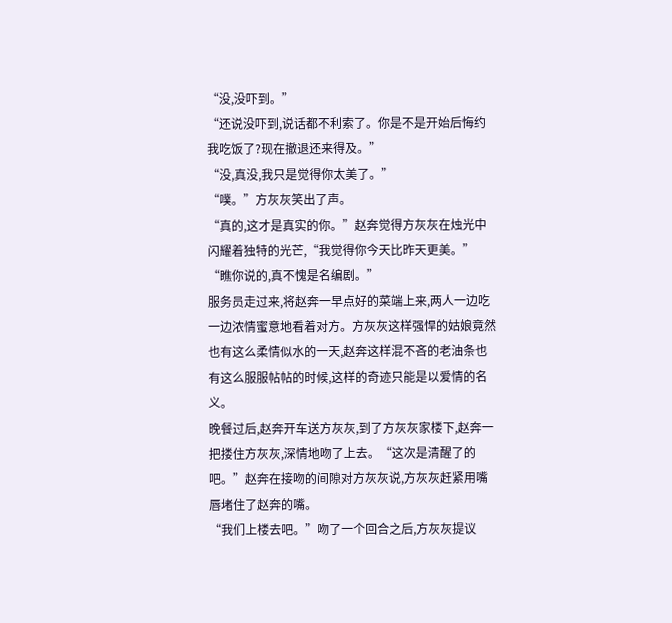“没,没吓到。”
“还说没吓到,说话都不利索了。你是不是开始后悔约我吃饭了?现在撤退还来得及。”
“没,真没,我只是觉得你太美了。”
“噗。”方灰灰笑出了声。
“真的,这才是真实的你。”赵奔觉得方灰灰在烛光中闪耀着独特的光芒,“我觉得你今天比昨天更美。”
“瞧你说的,真不愧是名编剧。”
服务员走过来,将赵奔一早点好的菜端上来,两人一边吃一边浓情蜜意地看着对方。方灰灰这样强悍的姑娘竟然也有这么柔情似水的一天,赵奔这样混不吝的老油条也有这么服服帖帖的时候,这样的奇迹只能是以爱情的名义。
晚餐过后,赵奔开车送方灰灰,到了方灰灰家楼下,赵奔一把搂住方灰灰,深情地吻了上去。“这次是清醒了的吧。”赵奔在接吻的间隙对方灰灰说,方灰灰赶紧用嘴唇堵住了赵奔的嘴。
“我们上楼去吧。”吻了一个回合之后,方灰灰提议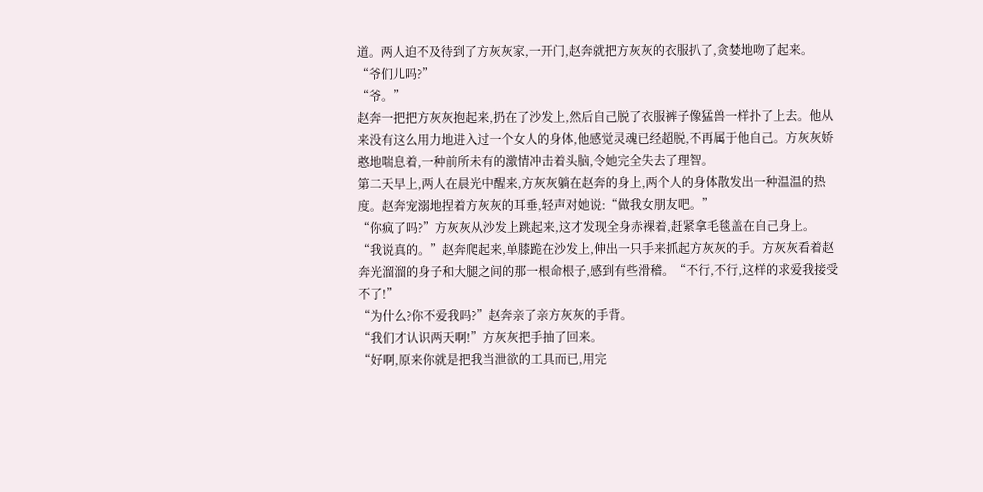道。两人迫不及待到了方灰灰家,一开门,赵奔就把方灰灰的衣服扒了,贪婪地吻了起来。
“爷们儿吗?”
“爷。”
赵奔一把把方灰灰抱起来,扔在了沙发上,然后自己脱了衣服裤子像猛兽一样扑了上去。他从来没有这么用力地进入过一个女人的身体,他感觉灵魂已经超脱,不再属于他自己。方灰灰娇憨地喘息着,一种前所未有的激情冲击着头脑,令她完全失去了理智。
第二天早上,两人在晨光中醒来,方灰灰躺在赵奔的身上,两个人的身体散发出一种温温的热度。赵奔宠溺地捏着方灰灰的耳垂,轻声对她说:“做我女朋友吧。”
“你疯了吗?”方灰灰从沙发上跳起来,这才发现全身赤裸着,赶紧拿毛毯盖在自己身上。
“我说真的。”赵奔爬起来,单膝跪在沙发上,伸出一只手来抓起方灰灰的手。方灰灰看着赵奔光溜溜的身子和大腿之间的那一根命根子,感到有些滑稽。“不行,不行,这样的求爱我接受不了!”
“为什么?你不爱我吗?”赵奔亲了亲方灰灰的手背。
“我们才认识两天啊!”方灰灰把手抽了回来。
“好啊,原来你就是把我当泄欲的工具而已,用完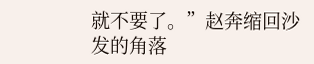就不要了。”赵奔缩回沙发的角落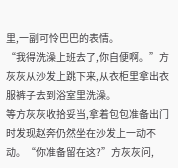里,一副可怜巴巴的表情。
“我得洗澡上班去了,你自便啊。”方灰灰从沙发上跳下来,从衣柜里拿出衣服裤子去到浴室里洗澡。
等方灰灰收拾妥当,拿着包包准备出门时发现赵奔仍然坐在沙发上一动不动。“你准备留在这?”方灰灰问,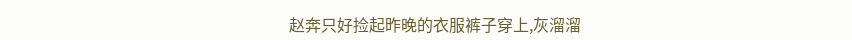赵奔只好捡起昨晚的衣服裤子穿上,灰溜溜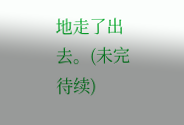地走了出去。(未完待续)